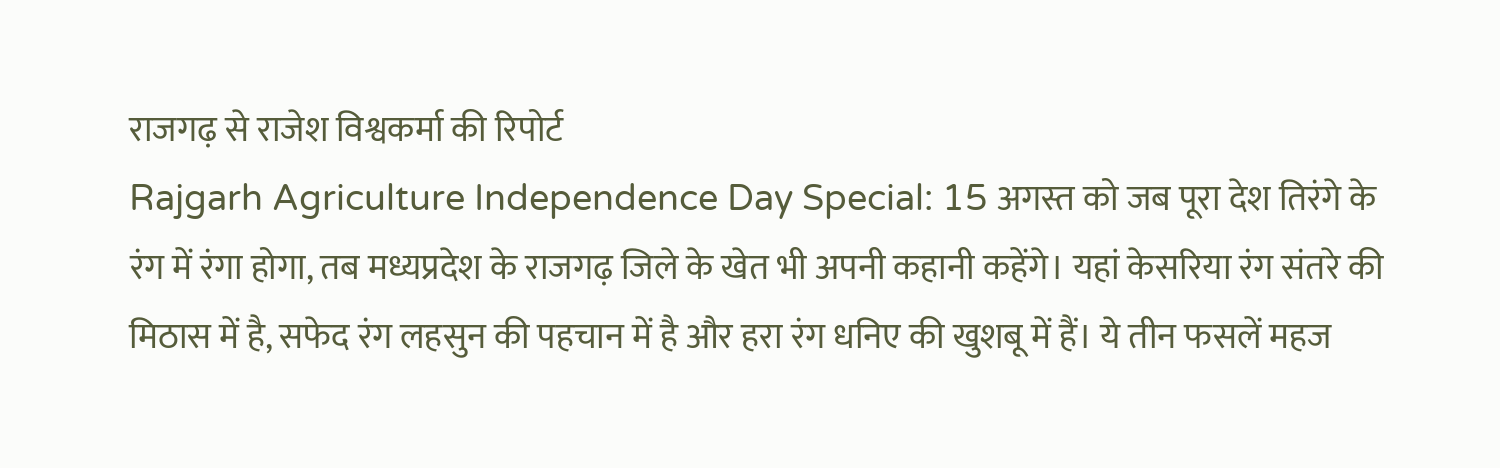राजगढ़ से राजेश विश्वकर्मा की रिपोर्ट
Rajgarh Agriculture Independence Day Special: 15 अगस्त को जब पूरा देश तिरंगे के रंग में रंगा होगा, तब मध्यप्रदेश के राजगढ़ जिले के खेत भी अपनी कहानी कहेंगे। यहां केसरिया रंग संतरे की मिठास में है, सफेद रंग लहसुन की पहचान में है और हरा रंग धनिए की खुशबू में हैं। ये तीन फसलें महज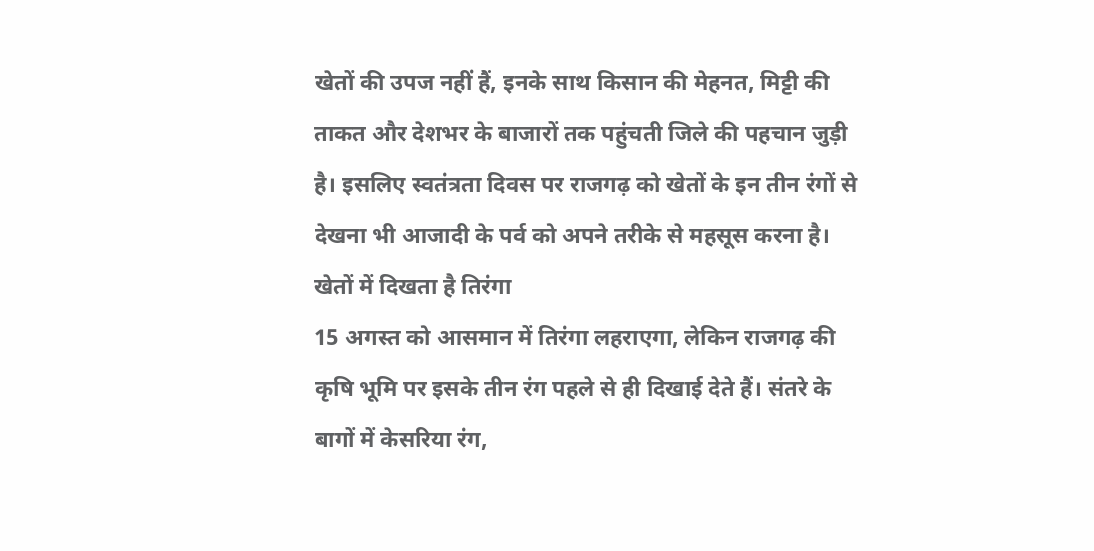खेतों की उपज नहीं हैं, इनके साथ किसान की मेहनत, मिट्टी की ताकत और देशभर के बाजारों तक पहुंचती जिले की पहचान जुड़ी है। इसलिए स्वतंत्रता दिवस पर राजगढ़ को खेतों के इन तीन रंगों से देखना भी आजादी के पर्व को अपने तरीके से महसूस करना है।
खेतों में दिखता है तिरंगा
15 अगस्त को आसमान में तिरंगा लहराएगा, लेकिन राजगढ़ की कृषि भूमि पर इसके तीन रंग पहले से ही दिखाई देते हैं। संतरे के बागों में केसरिया रंग,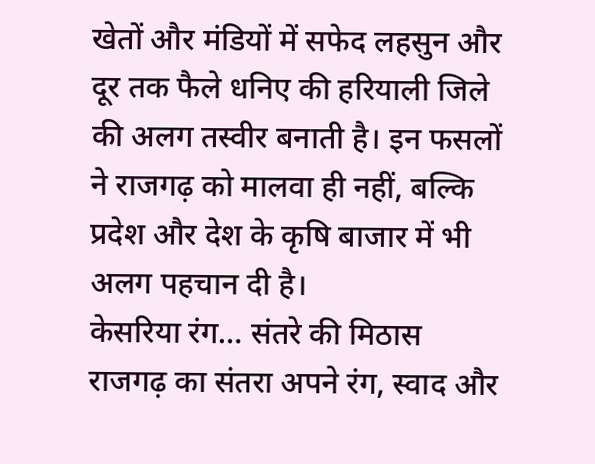खेतों और मंडियों में सफेद लहसुन और दूर तक फैले धनिए की हरियाली जिले की अलग तस्वीर बनाती है। इन फसलों ने राजगढ़ को मालवा ही नहीं, बल्कि प्रदेश और देश के कृषि बाजार में भी अलग पहचान दी है।
केसरिया रंग… संतरे की मिठास
राजगढ़ का संतरा अपने रंग, स्वाद और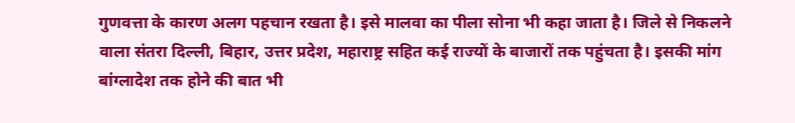गुणवत्ता के कारण अलग पहचान रखता है। इसे मालवा का पीला सोना भी कहा जाता है। जिले से निकलने वाला संतरा दिल्ली, बिहार, उत्तर प्रदेश, महाराष्ट्र सहित कई राज्यों के बाजारों तक पहुंचता है। इसकी मांग बांग्लादेश तक होने की बात भी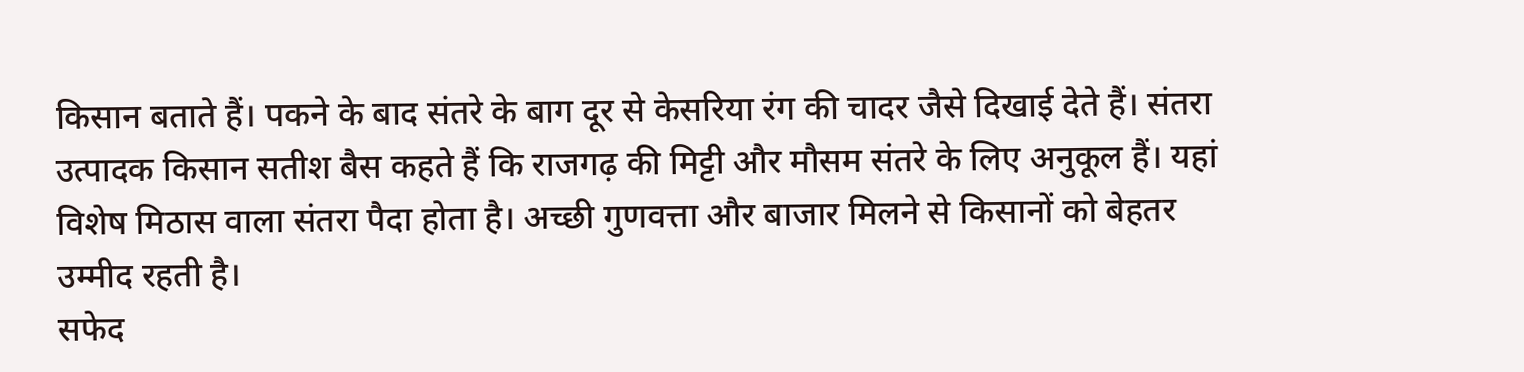किसान बताते हैं। पकने के बाद संतरे के बाग दूर से केसरिया रंग की चादर जैसे दिखाई देते हैं। संतरा उत्पादक किसान सतीश बैस कहते हैं कि राजगढ़ की मिट्टी और मौसम संतरे के लिए अनुकूल हैं। यहां विशेष मिठास वाला संतरा पैदा होता है। अच्छी गुणवत्ता और बाजार मिलने से किसानों को बेहतर उम्मीद रहती है।
सफेद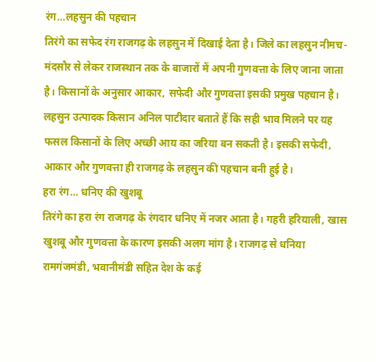रंग…लहसुन की पहचान
तिरंगे का सफेद रंग राजगढ़ के लहसुन में दिखाई देता है। जिले का लहसुन नीमच-मंदसौर से लेकर राजस्थान तक के बाजारों में अपनी गुणवत्ता के लिए जाना जाता है। किसानों के अनुसार आकार, सफेदी और गुणवत्ता इसकी प्रमुख पहचान है। लहसुन उत्पादक किसान अनिल पाटीदार बताते हैं कि सही भाव मिलने पर यह फसल किसानों के लिए अच्छी आय का जरिया बन सकती है। इसकी सफेदी, आकार और गुणवत्ता ही राजगढ़ के लहसुन की पहचान बनी हुई है।
हरा रंग… धनिए की खुशबू
तिरंगे का हरा रंग राजगढ़ के रंगदार धनिए में नजर आता है। गहरी हरियाली, खास खुशबू और गुणवत्ता के कारण इसकी अलग मांग है। राजगढ़ से धनिया रामगंजमंडी, भवानीमंडी सहित देश के कई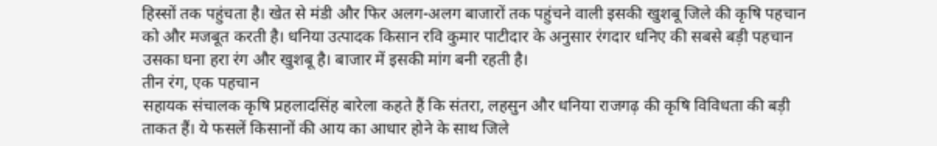हिस्सों तक पहुंचता है। खेत से मंडी और फिर अलग-अलग बाजारों तक पहुंचने वाली इसकी खुशबू जिले की कृषि पहचान को और मजबूत करती है। धनिया उत्पादक किसान रवि कुमार पाटीदार के अनुसार रंगदार धनिए की सबसे बड़ी पहचान उसका घना हरा रंग और खुशबू है। बाजार में इसकी मांग बनी रहती है।
तीन रंग, एक पहचान
सहायक संचालक कृषि प्रहलादसिंह बारेला कहते हैं कि संतरा, लहसुन और धनिया राजगढ़ की कृषि विविधता की बड़ी ताकत हैं। ये फसलें किसानों की आय का आधार होने के साथ जिले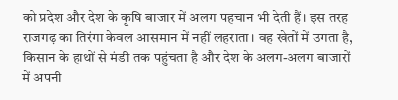को प्रदेश और देश के कृषि बाजार में अलग पहचान भी देती हैं। इस तरह राजगढ़ का तिरंगा केवल आसमान में नहीं लहराता। वह खेतों में उगता है, किसान के हाथों से मंडी तक पहुंचता है और देश के अलग-अलग बाजारों में अपनी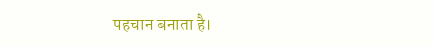पहचान बनाता है।